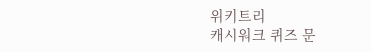위키트리
캐시워크 퀴즈 문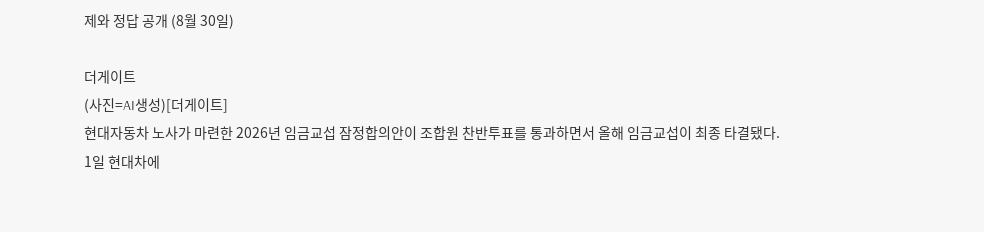제와 정답 공개 (8월 30일)

더게이트
(사진=AI생성)[더게이트]
현대자동차 노사가 마련한 2026년 임금교섭 잠정합의안이 조합원 찬반투표를 통과하면서 올해 임금교섭이 최종 타결됐다.
1일 현대차에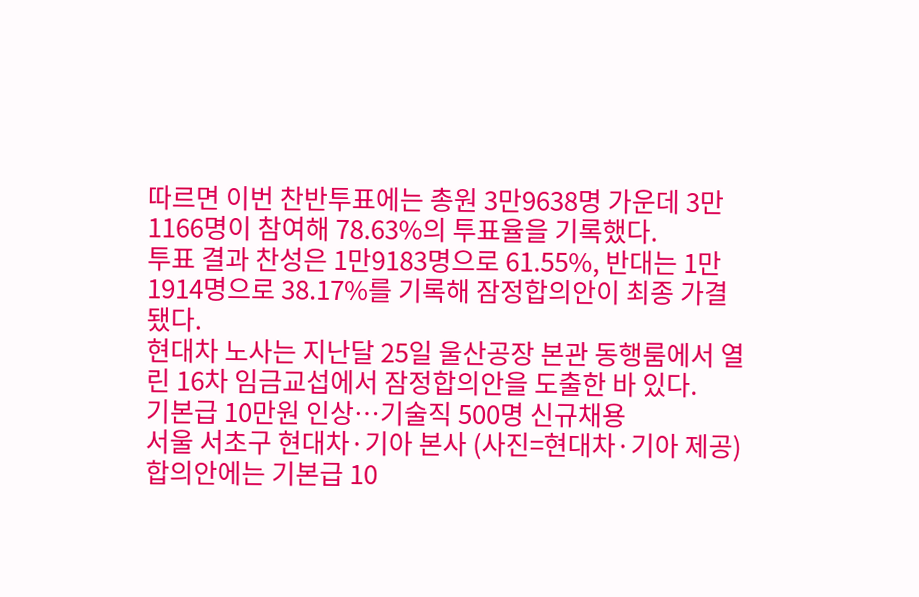따르면 이번 찬반투표에는 총원 3만9638명 가운데 3만1166명이 참여해 78.63%의 투표율을 기록했다.
투표 결과 찬성은 1만9183명으로 61.55%, 반대는 1만1914명으로 38.17%를 기록해 잠정합의안이 최종 가결됐다.
현대차 노사는 지난달 25일 울산공장 본관 동행룸에서 열린 16차 임금교섭에서 잠정합의안을 도출한 바 있다.
기본급 10만원 인상…기술직 500명 신규채용
서울 서초구 현대차·기아 본사 (사진=현대차·기아 제공)합의안에는 기본급 10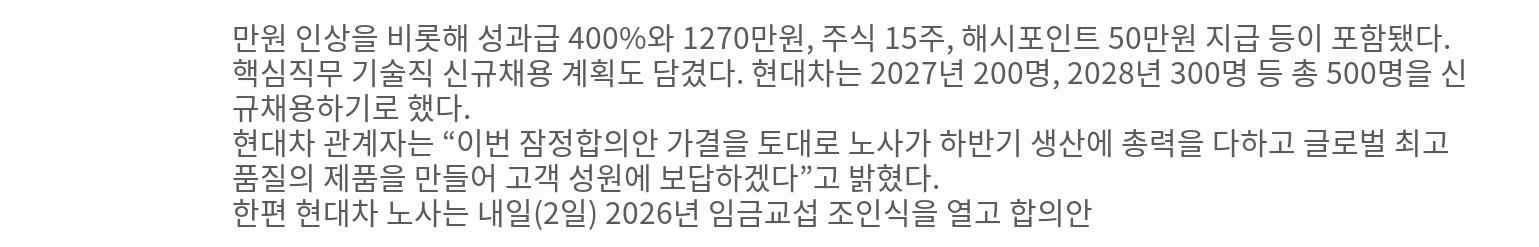만원 인상을 비롯해 성과급 400%와 1270만원, 주식 15주, 해시포인트 50만원 지급 등이 포함됐다.
핵심직무 기술직 신규채용 계획도 담겼다. 현대차는 2027년 200명, 2028년 300명 등 총 500명을 신규채용하기로 했다.
현대차 관계자는 “이번 잠정합의안 가결을 토대로 노사가 하반기 생산에 총력을 다하고 글로벌 최고 품질의 제품을 만들어 고객 성원에 보답하겠다”고 밝혔다.
한편 현대차 노사는 내일(2일) 2026년 임금교섭 조인식을 열고 합의안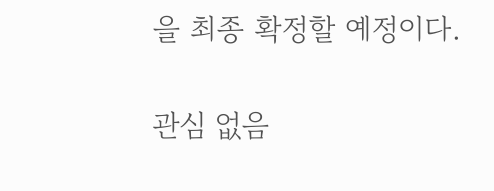을 최종 확정할 예정이다.

관심 없음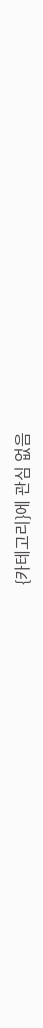{카테고리}에 관심 없음